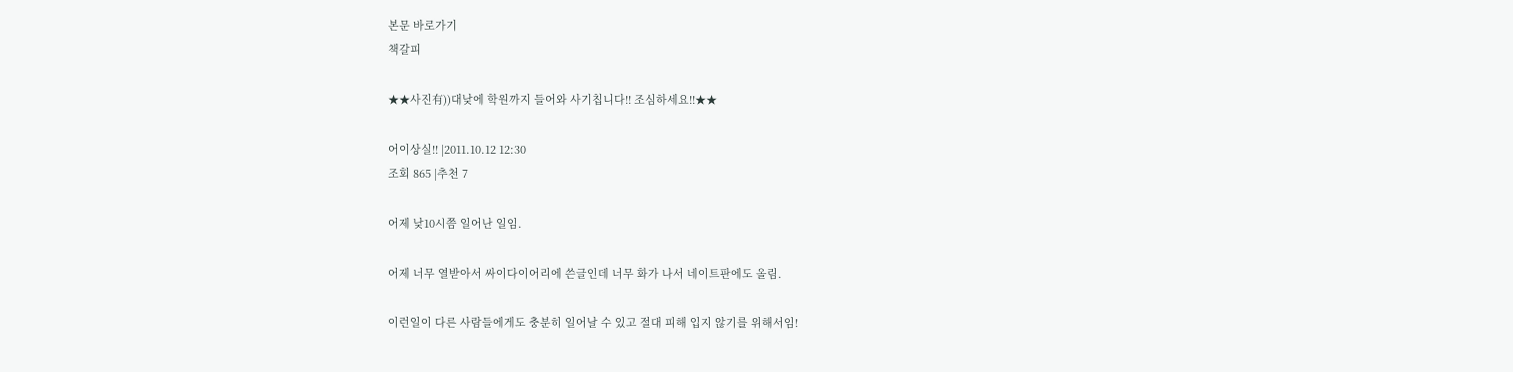본문 바로가기
책갈피

★★사진有))대낮에 학원까지 들어와 사기칩니다!! 조심하세요!!★★

어이상실!! |2011.10.12 12:30
조회 865 |추천 7

어제 낮10시쯤 일어난 일임.

어제 너무 열받아서 싸이다이어리에 쓴글인데 너무 화가 나서 네이트판에도 올림.

이런일이 다른 사람들에게도 충분히 일어날 수 있고 절대 피해 입지 않기를 위해서임!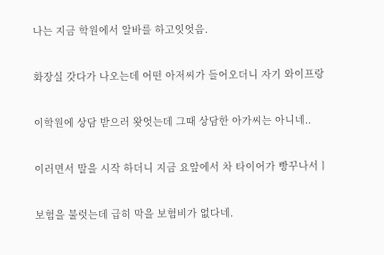나는 지금 학원에서 알바를 하고잇엇음.

화장실 갓다가 나오는데 어떤 아저씨가 들어오더니 자기 와이프랑

이학원에 상담 받으러 왓엇는데 그때 상담한 아가씨는 아니네..

이러면서 말을 시작 하더니 지금 요앞에서 차 타이어가 빵꾸나서ㅣ

보험을 불럿는데 급히 막을 보험비가 없다네.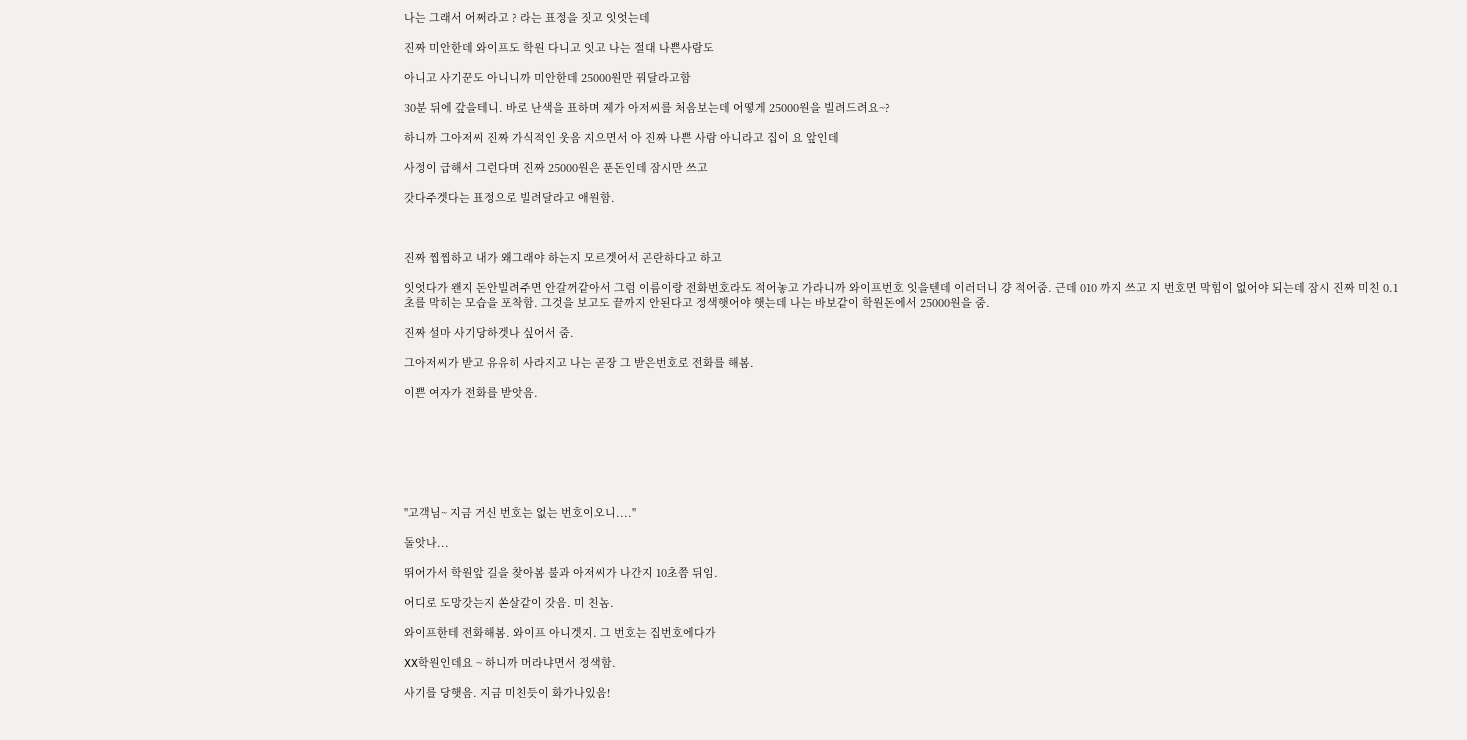나는 그래서 어쩌라고 ? 라는 표정을 짓고 잇엇는데

진짜 미안한데 와이프도 학원 다니고 잇고 나는 절대 나쁜사람도

아니고 사기꾼도 아니니까 미안한데 25000원만 꿔달라고함

30분 뒤에 갚을테니. 바로 난색을 표하며 제가 아저씨를 처음보는데 어떻게 25000원을 빌려드려요~?

하니까 그아저씨 진짜 가식적인 웃음 지으면서 아 진짜 나쁜 사람 아니라고 집이 요 앞인데

사정이 급해서 그런다며 진짜 25000원은 푼돈인데 잠시만 쓰고

갓다주겟다는 표정으로 빌려달라고 애원함.



진짜 찝찝하고 내가 왜그래야 하는지 모르겟어서 곤란하다고 하고

잇엇다가 왠지 돈안빌려주면 안갈꺼같아서 그럼 이름이랑 전화번호라도 적어놓고 가라니까 와이프번호 잇을텐데 이러더니 걍 적어줌. 근데 010 까지 쓰고 지 번호면 막힘이 없어야 되는데 잠시 진짜 미친 0.1초를 막히는 모습을 포착함. 그것을 보고도 끝까지 안된다고 정색햇어야 햇는데 나는 바보같이 학원돈에서 25000원을 줌.

진짜 설마 사기당하겟나 싶어서 줌.

그아저씨가 받고 유유히 사라지고 나는 곧장 그 받은번호로 전화를 해봄.

이쁜 여자가 전화를 받앗음.







"고객님~ 지금 거신 번호는 없는 번호이오니...."

돌앗나...

뛰어가서 학원앞 길을 찾아봄 불과 아저씨가 나간지 10초쯤 뒤임.

어디로 도망갓는지 쏜살같이 갓음. 미 친놈.

와이프한테 전화해봄. 와이프 아니겟지. 그 번호는 집번호에다가

XX학원인데요 ~ 하니까 머라냐면서 정색함.

사기를 당햇음. 지금 미친듯이 화가나있음!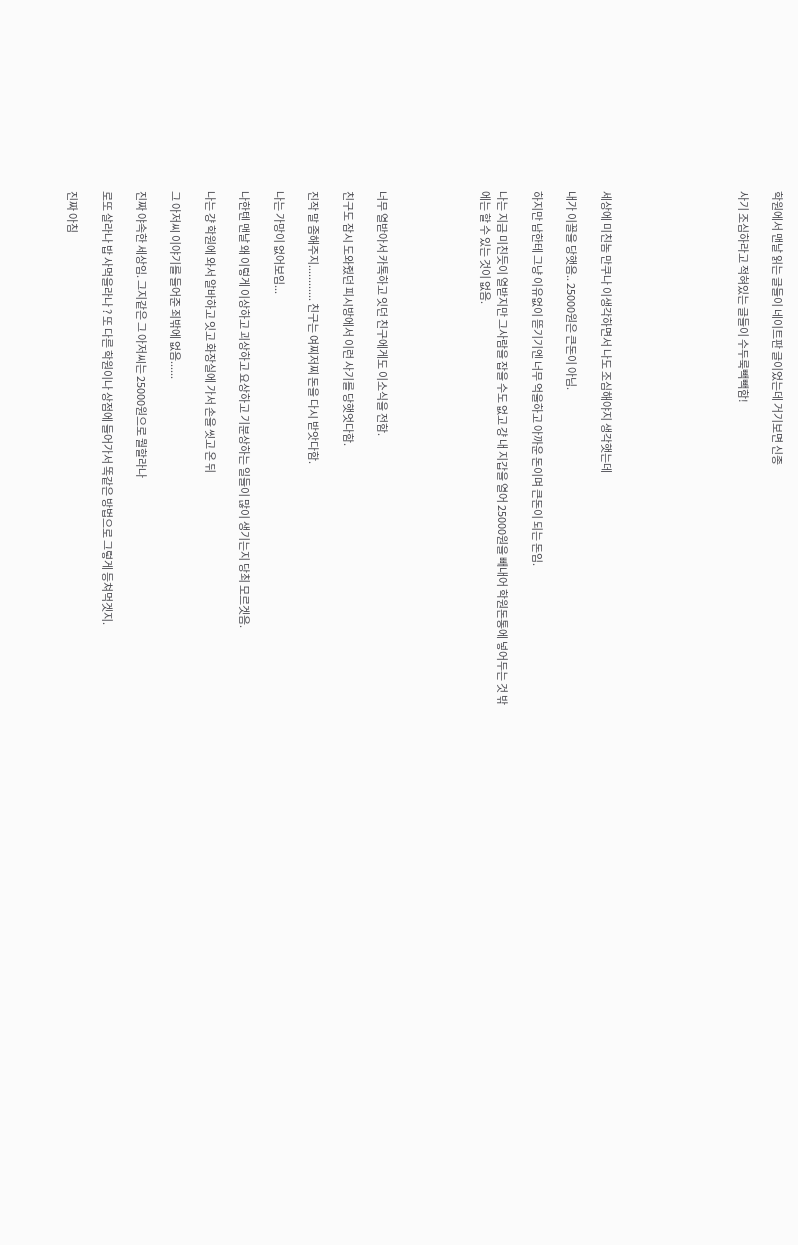학원에서 맨날 읽는 글들이 네이트판 글이었는데 거기보면 신종

사기 조심하라고 적혀있는 글들이 수두룩빽빽함!







세상에 미친놈 만쿠나 이생각하면서 나도 조심해야지 생각햇는데

내가 이꼴을 당햇음.. 25000원은 큰돈이 아님.

하지만 남한테 그냥 이유없이 뜯기기엔 너무 억울하고 아까운 돈이며 큰돈이 되는 돈임.

나는 지금 미친듯이 열받지만 그사람을 잡을 수도 없고 걍 내 지갑을 열어 25000원을 빼내어 학원돈통에 넣어두는 것 밖에는 할 수 있는 것이 없음.





너무 열받아서 카톡하고 잇던 친구에게도 이소식을 전함.

친구도 잠시 도와줬던 피시방에서 이런 사기를 당햇엇다함.

진작 말 좀해주지............ 친구는 여찌저찌 돈을 다시 받앗다함.

나는 가망이 없어보임...

나한텐 맨날 왜 이렇게 이상하고 괴상하고 요상하고 기분상하는 일들이 많이 생기는지 당최 모르겟음.

나는 걍 학원에 와서 알바하고 잇고 화장실에 가서 손을 씻고 온 뒤

그 아저씨 이야기를 들어준 죄밖에 없음......

진짜 야속한 세상임. 그지같은 그 아저씨는 25000원으로 뭘할라나

로또 살라나 밥 사먹을라나 ? 또 다른 학원이나 상점에 들어가서 똑같은 방법으로 그렇게 등쳐먹겟지.

진짜 아침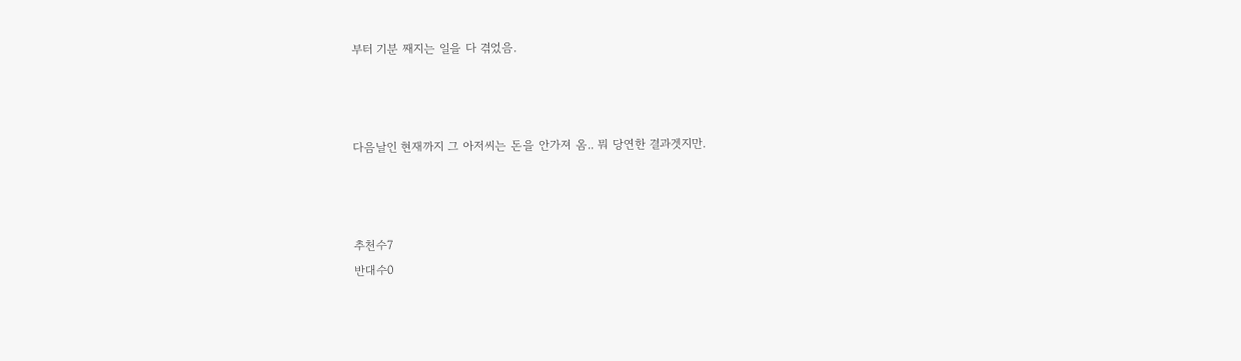부터 기분 째지는 일을 다 겪었음.



다음날인 현재까지 그 아저씨는 돈을 안가져 옴.. 뭐 당연한 결과겟지만.



추천수7
반대수0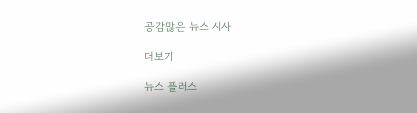공감많은 뉴스 시사

더보기

뉴스 플러스